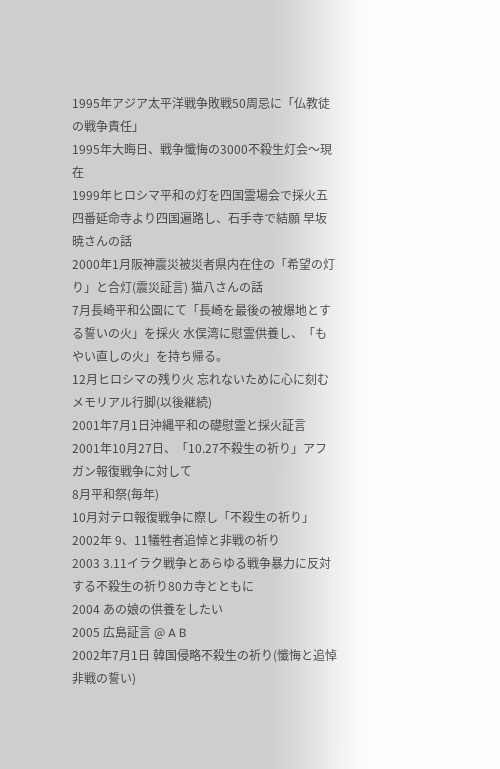1995年アジア太平洋戦争敗戦50周忌に「仏教徒の戦争責任」
1995年大晦日、戦争懺悔の3000不殺生灯会〜現在
1999年ヒロシマ平和の灯を四国霊場会で採火五四番延命寺より四国遍路し、石手寺で結願 早坂暁さんの話
2000年1月阪神震災被災者県内在住の「希望の灯り」と合灯(震災証言) 猫八さんの話
7月長崎平和公園にて「長崎を最後の被爆地とする誓いの火」を採火 水俣湾に慰霊供養し、「もやい直しの火」を持ち帰る。
12月ヒロシマの残り火 忘れないために心に刻むメモリアル行脚(以後継続)
2001年7月1日沖縄平和の礎慰霊と採火証言
2001年10月27日、「10.27不殺生の祈り」アフガン報復戦争に対して
8月平和祭(毎年)
10月対テロ報復戦争に際し「不殺生の祈り」
2002年 9、11犠牲者追悼と非戦の祈り
2003 3.11イラク戦争とあらゆる戦争暴力に反対する不殺生の祈り80カ寺とともに
2004 あの娘の供養をしたい
2005 広島証言 @ A B
2002年7月1日 韓国侵略不殺生の祈り(懺悔と追悼非戦の誓い)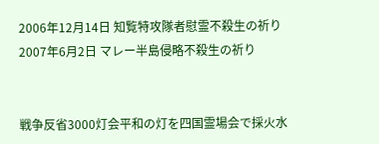2006年12月14日 知覧特攻隊者慰霊不殺生の祈り
2007年6月2日 マレー半島侵略不殺生の祈り


戦争反省3000灯会平和の灯を四国霊場会で採火水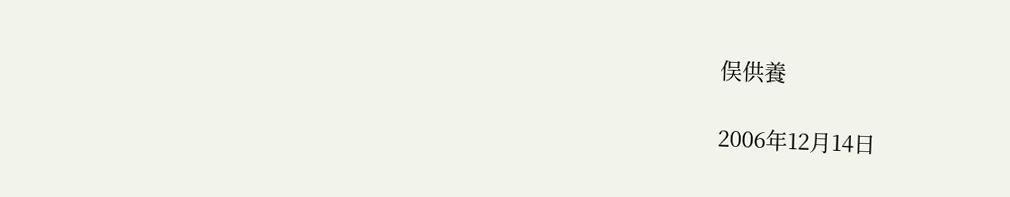俣供養

2006年12月14日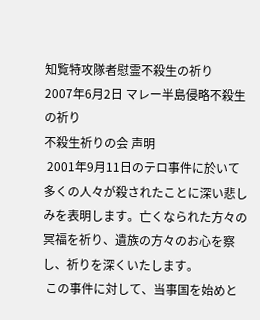知覧特攻隊者慰霊不殺生の祈り
2007年6月2日 マレー半島侵略不殺生の祈り
不殺生祈りの会 声明
 2001年9月11日のテロ事件に於いて多くの人々が殺されたことに深い悲しみを表明します。亡くなられた方々の冥福を祈り、遺族の方々のお心を察し、祈りを深くいたします。
 この事件に対して、当事国を始めと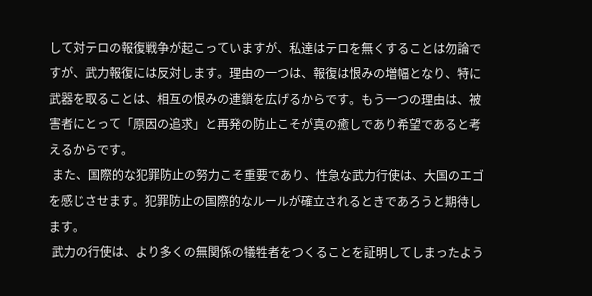して対テロの報復戦争が起こっていますが、私達はテロを無くすることは勿論ですが、武力報復には反対します。理由の一つは、報復は恨みの増幅となり、特に武器を取ることは、相互の恨みの連鎖を広げるからです。もう一つの理由は、被害者にとって「原因の追求」と再発の防止こそが真の癒しであり希望であると考えるからです。
 また、国際的な犯罪防止の努力こそ重要であり、性急な武力行使は、大国のエゴを感じさせます。犯罪防止の国際的なルールが確立されるときであろうと期待します。
 武力の行使は、より多くの無関係の犠牲者をつくることを証明してしまったよう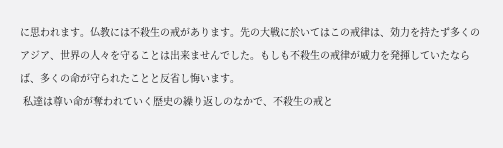に思われます。仏教には不殺生の戒があります。先の大戦に於いてはこの戒律は、効力を持たず多くのアジア、世界の人々を守ることは出来ませんでした。もしも不殺生の戒律が威力を発揮していたならば、多くの命が守られたことと反省し悔います。
 私達は尊い命が奪われていく歴史の繰り返しのなかで、不殺生の戒と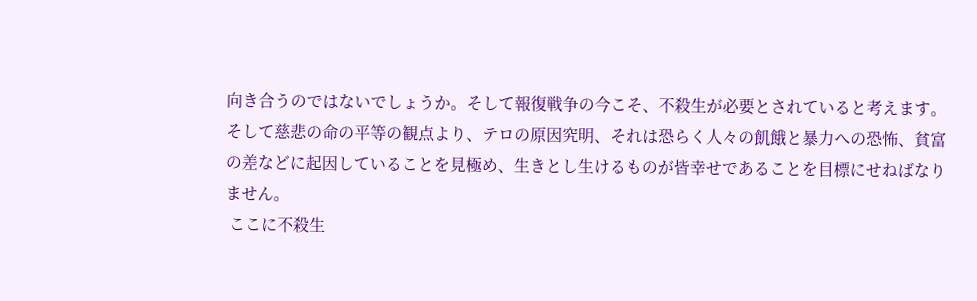向き合うのではないでしょうか。そして報復戦争の今こそ、不殺生が必要とされていると考えます。そして慈悲の命の平等の観点より、テロの原因究明、それは恐らく人々の飢餓と暴力への恐怖、貧富の差などに起因していることを見極め、生きとし生けるものが皆幸せであることを目標にせねばなりません。
 ここに不殺生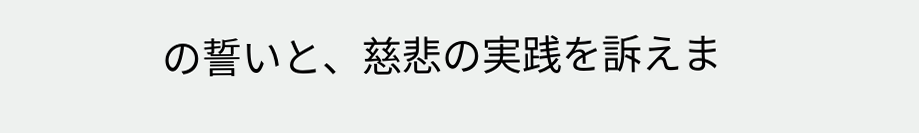の誓いと、慈悲の実践を訴えま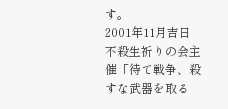す。
2001年11月吉日 不殺生祈りの会主催「待て戦争、殺すな武器を取る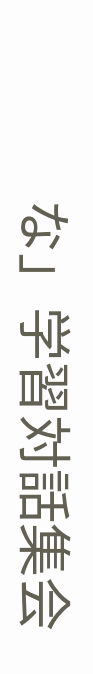な」学習対話集会